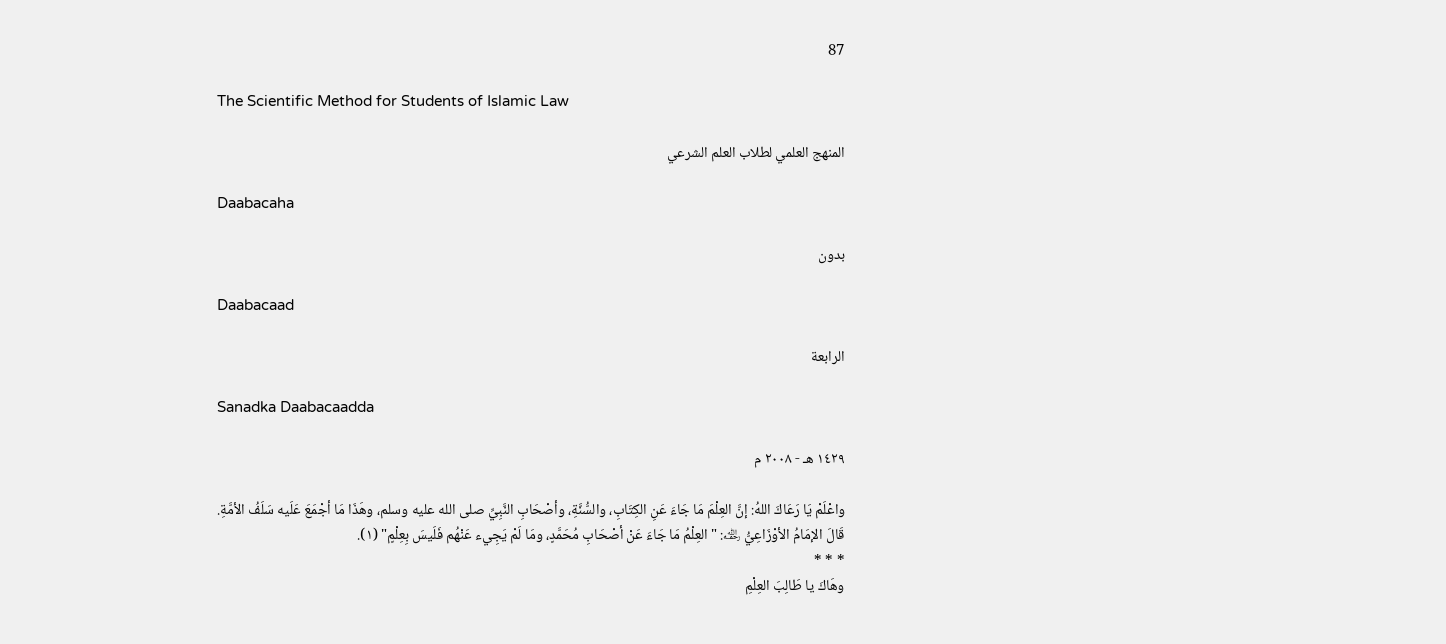87

The Scientific Method for Students of Islamic Law

المنهج العلمي لطلاب العلم الشرعي

Daabacaha

بدون

Daabacaad

الرابعة

Sanadka Daabacaadda

١٤٢٩ هـ - ٢٠٠٨ م

واعْلَمْ يَا رَعَاكَ اللهُ: إنَّ العِلْمَ مَا جَاءَ عَنِ الكِتَابِ، والسُّنَّةِ، وأصْحَابِ النَّبِيِّ صلى الله عليه وسلم، وهَذَا مَا أجْمَعَ عَلَيه سَلَفُ الأمَّةِ.
قَالَ الإمَامُ الأوْزَاعِيُّ ﵀: "العِلْمُ مَا جَاءَ عَنْ أصْحَابِ مُحَمَّدٍ، ومَا لَمْ يَجِيء عَنْهُم فَلَيسَ بِعِلْمٍ" (١).
* * *
وهَاكَ يا طَالِبَ العِلْمِ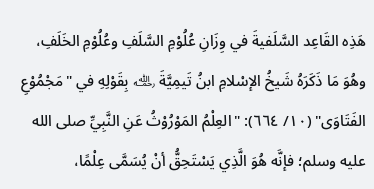هَذِه القَاعِد السَّلَفيةَ في وِزَانِ عُلُوْمِ السَّلَفِ وعُلُوْمِ الخَلَفِ، وهُوَ مَا ذَكَرَهُ شَيخُ الإسْلامِ ابنُ تَيمِيَّةَ ﵀ بِقَوْلِهِ في "مَجْمُوْعِ الفَتَاوَى" (١٠/ ٦٦٤): "العِلْمُ المَوْرُوْثُ عَنِ النَّبِيِّ صلى الله عليه وسلم؛ فإنَّه هُوَ الَّذِي يَسْتَحِقُّ أنْ يُسَمَّى عِلْمًا،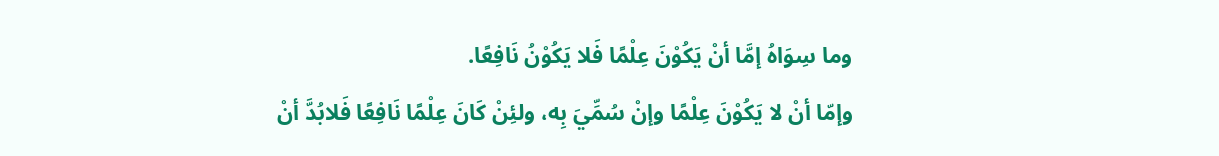وما سِوَاهُ إمَّا أنْ يَكُوْنَ عِلْمًا فَلا يَكُوْنُ نَافِعًا.
وإمّا أنْ لا يَكُوْنَ عِلْمًا وإنْ سُمِّيَ بِه، ولئِنْ كَانَ عِلْمًا نَافِعًا فَلابُدَّ أنْ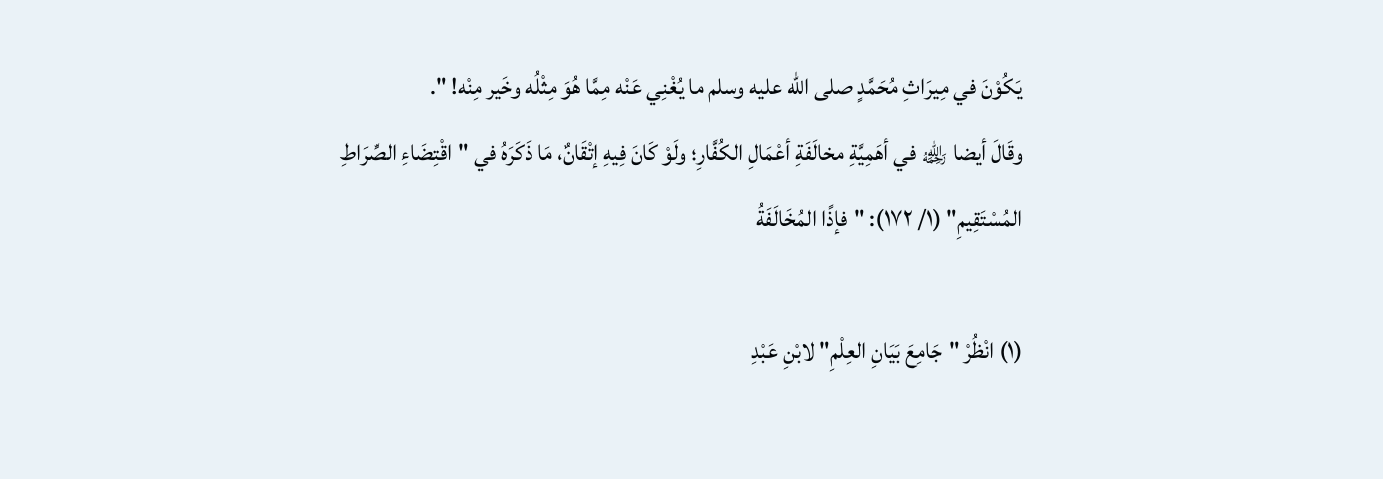يَكُوْنَ في مِيرَاثِ مُحَمَّدٍ صلى الله عليه وسلم ما يُغْنِي عَنْه مِمَّا هُوَ مِثْلُه وخَير مِنْه! ".
وقَالَ أيضا ﵀ في أهَمِيَّةِ مخالَفَةِ أعْمَالِ الكُفَّارِ؛ ولَوْ كَانَ فِيهِ إتْقَانٌ، مَا ذَكَرَهُ في "اقْتِضَاءِ الصِّرَاطِ المُسْتَقِيمِ" (١/ ١٧٢): "فإذًا المُخَالَفَةُ

(١) انْظُرْ "جَامِعَ بَيَانِ العِلْمِ" لابْنِ عَبْدِ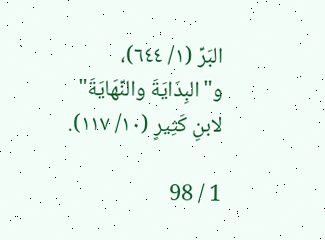البَرِّ (١/ ٦٤٤)، و"البِدَايَةَ والنِّهَايَةَ" لابنِ كَثِيرٍ (١٠/ ١١٧).

1 / 98